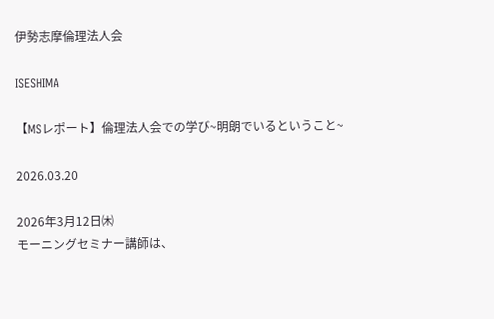伊勢志摩倫理法人会

ISESHIMA

【MSレポート】倫理法人会での学び~明朗でいるということ~

2026.03.20

2026年3月12日㈭
モーニングセミナー講師は、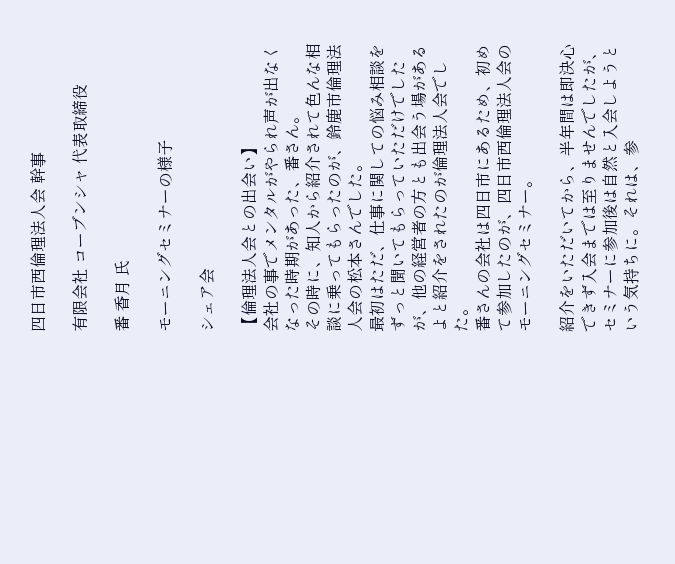四日市西倫理法人会 幹事

有限会社 コーブンシャ 代表取締役

番 香月 氏

モーニングセミナーの様子

シェア会

【倫理法人会との出会い】
会社の事でメンタルがやられ声が出なくなった時期があった、番さん。
その時に、知人から紹介されて色んな相談に乗ってもらったのが、鈴鹿市倫理法人会の松本さんでした。
最初はただ、仕事に関しての悩み相談をずっと聞いてもらっていただけでしたが、他の経営者の方とも出会う場があるよと紹介をされたのが倫理法人会でした。
番さんの会社は四日市にあるため、初めて参加したのが、四日市西倫理法人会のモーニングセミナー。

紹介をいただいてから、半年間は即決心できず入会までは至りませんでしたが、セミナーに参加後は自然と入会しようという気持ちに。それは、参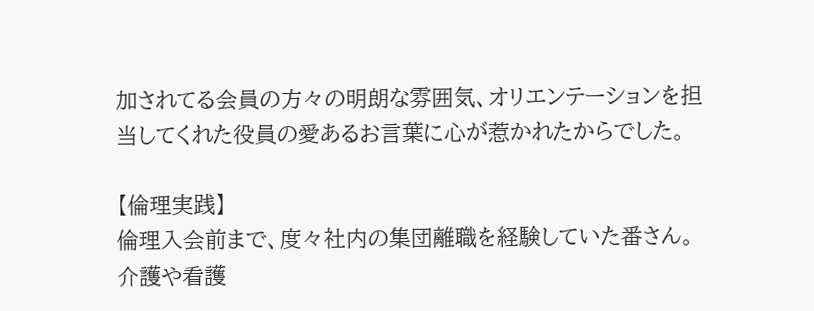加されてる会員の方々の明朗な雰囲気、オリエンテーションを担当してくれた役員の愛あるお言葉に心が惹かれたからでした。

【倫理実践】
倫理入会前まで、度々社内の集団離職を経験していた番さん。
介護や看護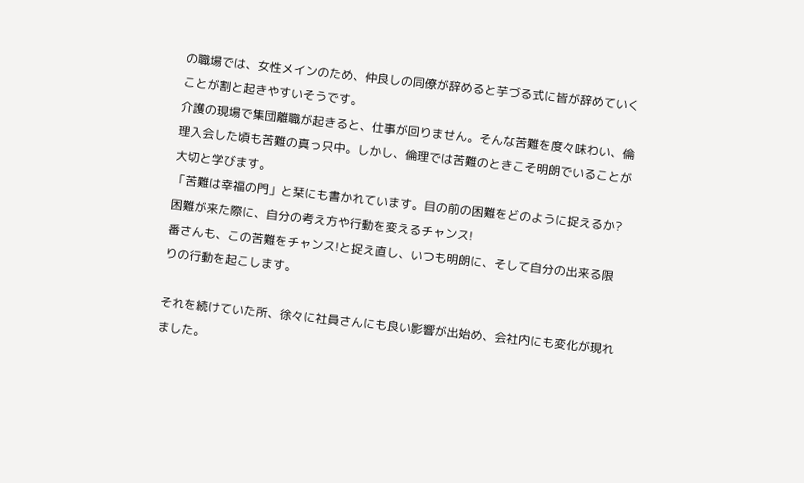の職場では、女性メインのため、仲良しの同僚が辞めると芋づる式に皆が辞めていくことが割と起きやすいそうです。
介護の現場で集団離職が起きると、仕事が回りません。そんな苦難を度々味わい、倫理入会した頃も苦難の真っ只中。しかし、倫理では苦難のときこそ明朗でいることが大切と学びます。
「苦難は幸福の門」と栞にも書かれています。目の前の困難をどのように捉えるか?困難が来た際に、自分の考え方や行動を変えるチャンス!
番さんも、この苦難をチャンス!と捉え直し、いつも明朗に、そして自分の出来る限りの行動を起こします。

それを続けていた所、徐々に社員さんにも良い影響が出始め、会社内にも変化が現れました。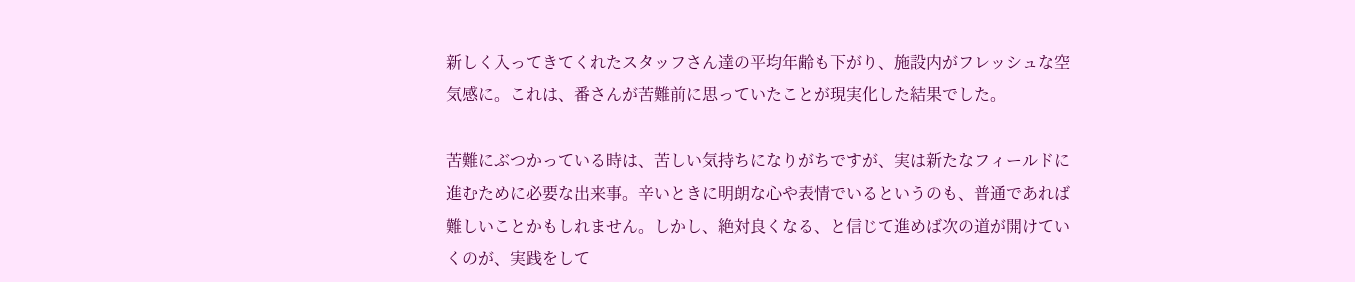新しく入ってきてくれたスタッフさん達の平均年齢も下がり、施設内がフレッシュな空気感に。これは、番さんが苦難前に思っていたことが現実化した結果でした。

苦難にぶつかっている時は、苦しい気持ちになりがちですが、実は新たなフィールドに進むために必要な出来事。辛いときに明朗な心や表情でいるというのも、普通であれば難しいことかもしれません。しかし、絶対良くなる、と信じて進めば次の道が開けていくのが、実践をして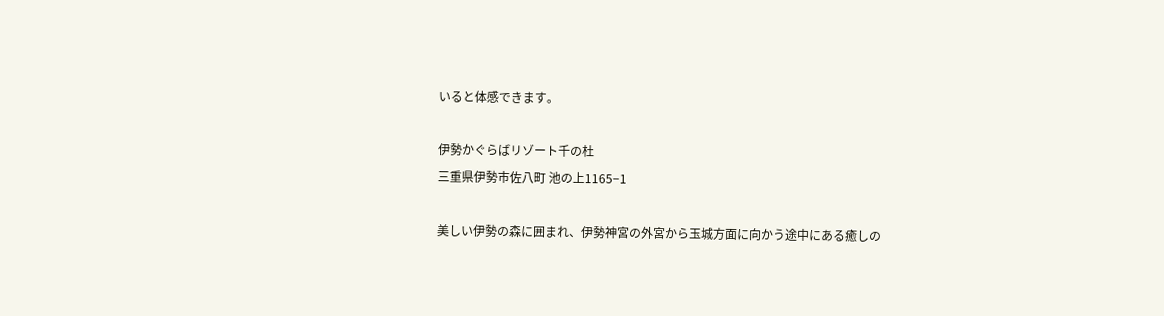いると体感できます。

伊勢かぐらばリゾート千の杜
三重県伊勢市佐八町 池の上1165−1

美しい伊勢の森に囲まれ、伊勢神宮の外宮から玉城方面に向かう途中にある癒しの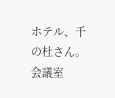ホテル、千の杜さん。会議室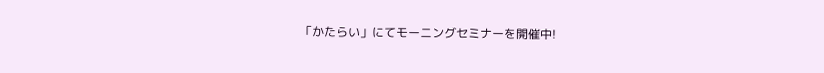「かたらい」にてモーニングセミナーを開催中!